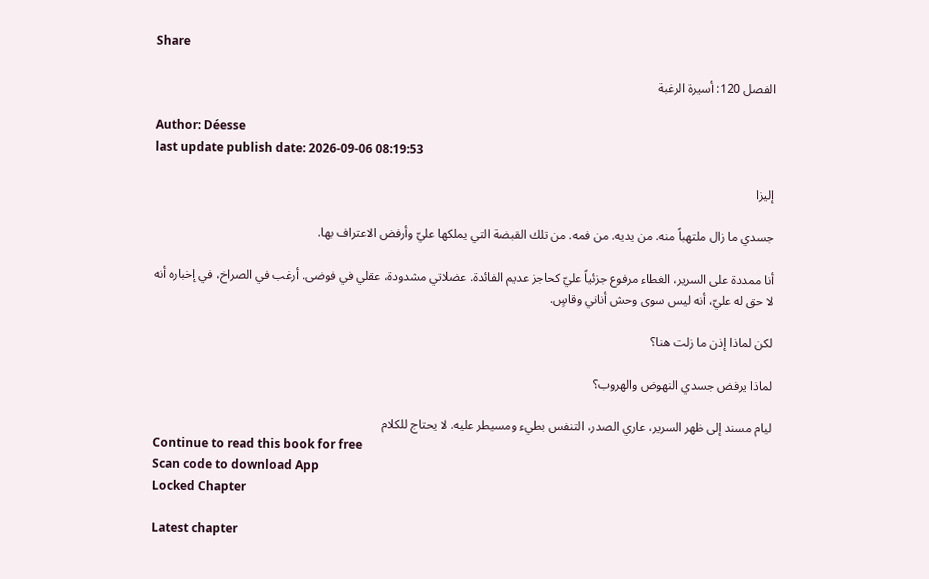Share

الفصل 120: أسيرة الرغبة

Author: Déesse
last update publish date: 2026-09-06 08:19:53

إليزا

جسدي ما زال ملتهباً منه. من يديه. من فمه. من تلك القبضة التي يملكها عليّ وأرفض الاعتراف بها.

أنا ممددة على السرير، الغطاء مرفوع جزئياً عليّ كحاجز عديم الفائدة. عضلاتي مشدودة، عقلي في فوضى. أرغب في الصراخ، في إخباره أنه لا حق له عليّ، أنه ليس سوى وحش أناني وقاسٍ.

لكن لماذا إذن ما زلت هنا؟

لماذا يرفض جسدي النهوض والهروب؟

ليام مسند إلى ظهر السرير، عاري الصدر، التنفس بطيء ومسيطر عليه. لا يحتاج للكلام
Continue to read this book for free
Scan code to download App
Locked Chapter

Latest chapter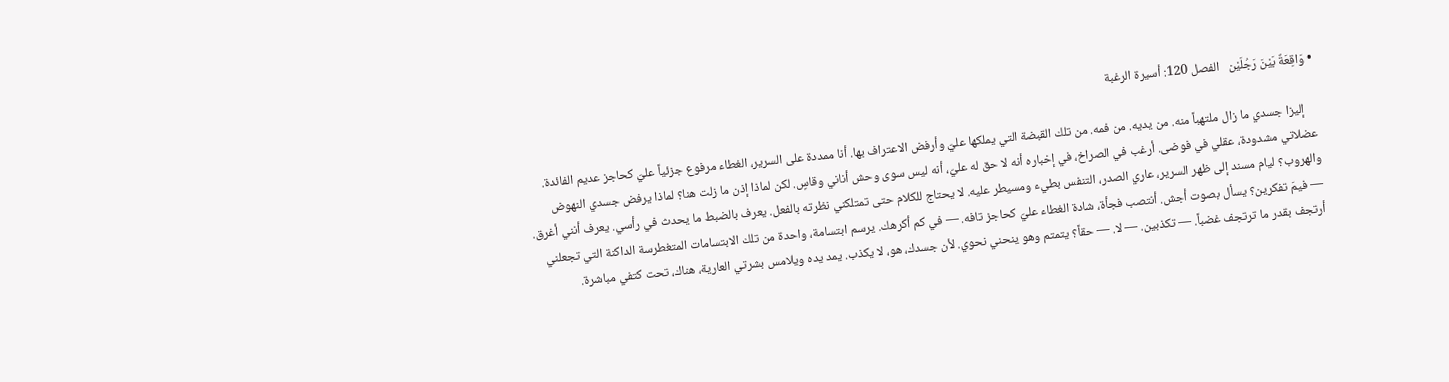• وَاقِعَةٌ بَيْنَ رَجُلَيْن   الفصل 120: أسيرة الرغبة

    إليزا جسدي ما زال ملتهباً منه. من يديه. من فمه. من تلك القبضة التي يملكها عليّ وأرفض الاعتراف بها. أنا ممددة على السرير، الغطاء مرفوع جزئياً عليّ كحاجز عديم الفائدة. عضلاتي مشدودة، عقلي في فوضى. أرغب في الصراخ، في إخباره أنه لا حق له عليّ، أنه ليس سوى وحش أناني وقاسٍ. لكن لماذا إذن ما زلت هنا؟ لماذا يرفض جسدي النهوض والهروب؟ ليام مسند إلى ظهر السرير، عاري الصدر، التنفس بطيء ومسيطر عليه. لا يحتاج للكلام حتى تمتلكني نظرته بالفعل. يعرف بالضبط ما يحدث في رأسي. يعرف أنني أغرق. — فيمَ تفكرين؟ يسأل بصوت أجش. أنتصب فجأة، شادة الغطاء عليّ كحاجز تافه. — في كم أكرهك. يرسم ابتسامة، واحدة من تلك الابتسامات المتغطرسة الداكنة التي تجعلني أرتجف بقدر ما ترتجف غضباً. — تكذبين. — لا. — حقاً؟ يتمتم وهو ينحني نحوي. لأن جسدك، هو، لا يكذب. يمد يده ويلامس بشرتي العارية، هناك، تحت كتفي مباشرة.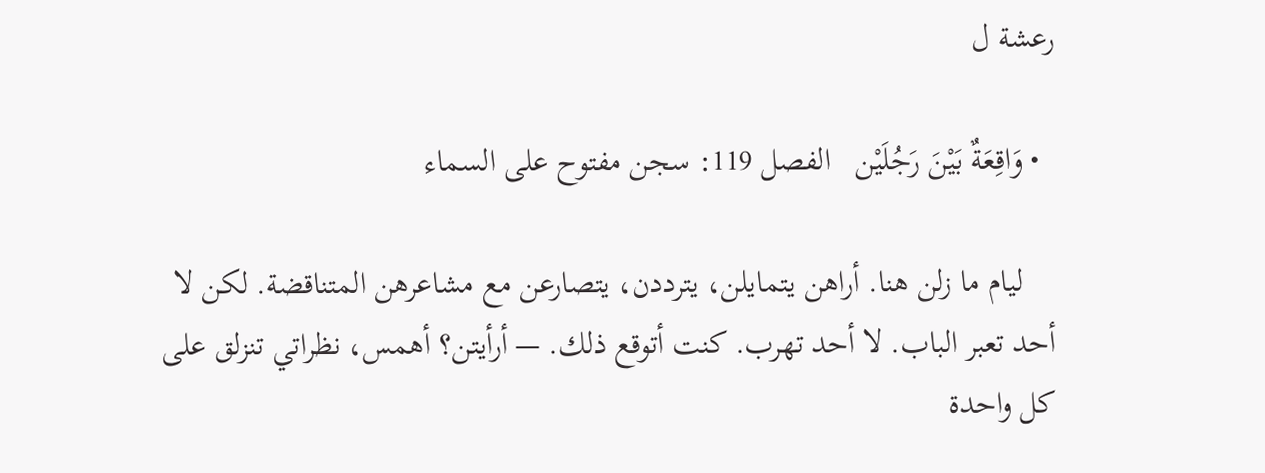رعشة ل

  • وَاقِعَةٌ بَيْنَ رَجُلَيْن   الفصل 119: سجن مفتوح على السماء

    ليام ما زلن هنا. أراهن يتمايلن، يترددن، يتصارعن مع مشاعرهن المتناقضة. لكن لا أحد تعبر الباب. لا أحد تهرب. كنت أتوقع ذلك. — أرأيتن؟ أهمس، نظراتي تنزلق على كل واحدة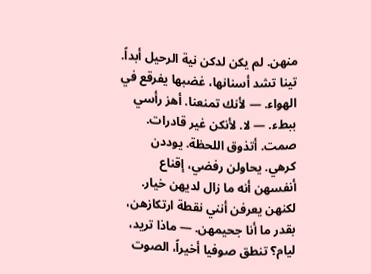منهن. لم يكن لدكن نية الرحيل أبداً. تينا تشد أسنانها، غضبها يفرقع في الهواء. — لأنك تمنعنا. أهز رأسي ببطء. — لا. لأنكن غير قادرات. صمت. أتذوق اللحظة. يوددن كرهي. يحاولن رفضي، إقناع أنفسهن أنه ما زال لديهن خيار. لكنهن يعرفن أنني نقطة ارتكازهن، بقدر ما أنا جحيمهن. — ماذا تريد، ليام؟ تنطق صوفيا أخيراً، الصوت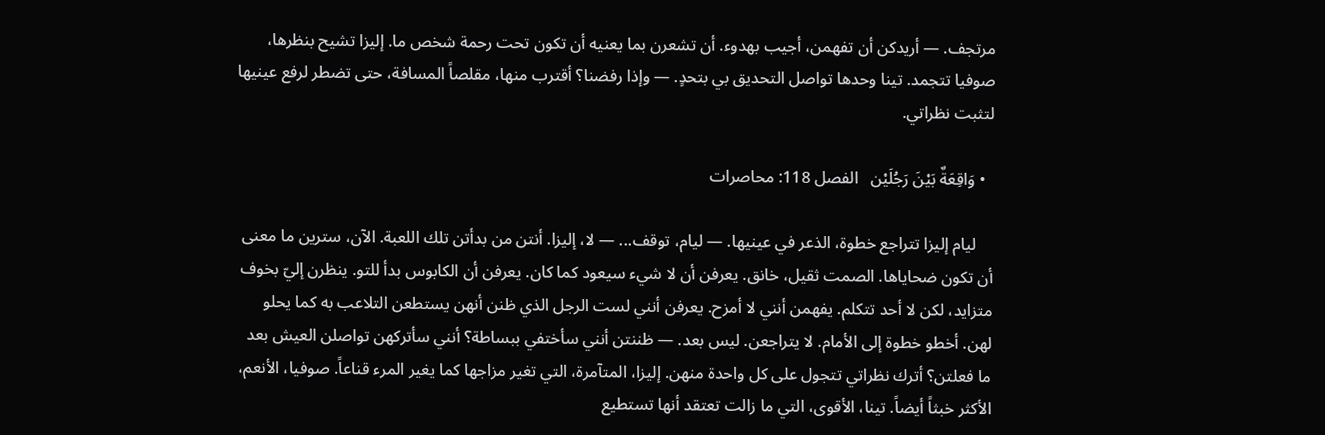مرتجف. — أريدكن أن تفهمن، أجيب بهدوء. أن تشعرن بما يعنيه أن تكون تحت رحمة شخص ما. إليزا تشيح بنظرها، صوفيا تتجمد. تينا وحدها تواصل التحديق بي بتحدٍ. — وإذا رفضنا؟ أقترب منها، مقلصاً المسافة، حتى تضطر لرفع عينيها لتثبت نظراتي.

  • وَاقِعَةٌ بَيْنَ رَجُلَيْن   الفصل 118: محاصرات

    ليام إليزا تتراجع خطوة، الذعر في عينيها. — ليام، توقف... — لا، إليزا. أنتن من بدأتن تلك اللعبة. الآن، سترين ما معنى أن تكون ضحاياها. الصمت ثقيل، خانق. يعرفن أن لا شيء سيعود كما كان. يعرفن أن الكابوس بدأ للتو. ينظرن إليّ بخوف متزايد، لكن لا أحد تتكلم. يفهمن أنني لا أمزح. يعرفن أنني لست الرجل الذي ظنن أنهن يستطعن التلاعب به كما يحلو لهن. أخطو خطوة إلى الأمام. لا يتراجعن. ليس بعد. — ظننتن أنني سأختفي ببساطة؟ أنني سأتركهن تواصلن العيش بعد ما فعلتن؟ أترك نظراتي تتجول على كل واحدة منهن. إليزا، المتآمرة، التي تغير مزاجها كما يغير المرء قناعاً. صوفيا، الأنعم، الأكثر خبثاً أيضاً. تينا، الأقوى، التي ما زالت تعتقد أنها تستطيع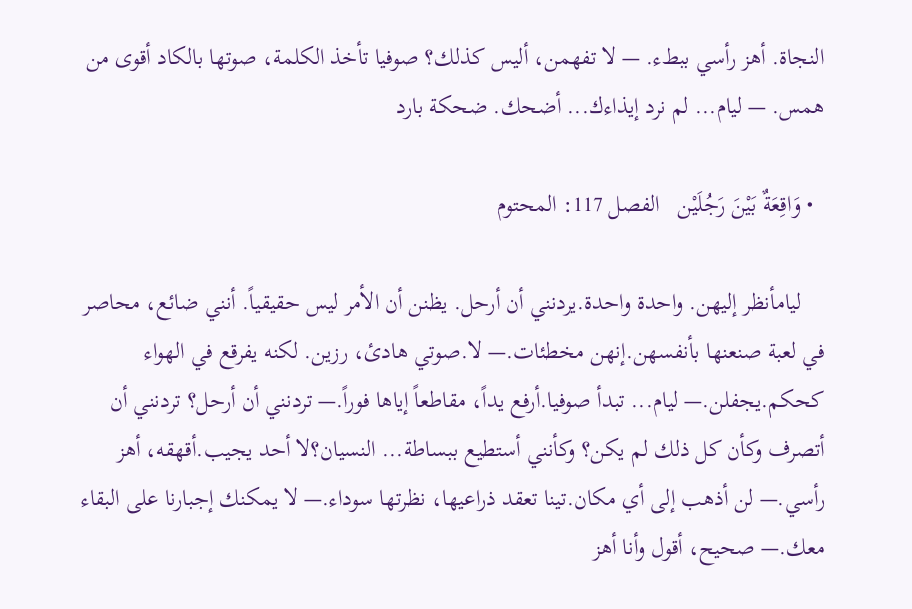النجاة. أهز رأسي ببطء. — لا تفهمن، أليس كذلك؟ صوفيا تأخذ الكلمة، صوتها بالكاد أقوى من همس. — ليام... لم نرد إيذاءك... أضحك. ضحكة بارد

  • وَاقِعَةٌ بَيْنَ رَجُلَيْن   الفصل 117: المحتوم

    ليامأنظر إليهن. واحدة واحدة.يردنني أن أرحل. يظنن أن الأمر ليس حقيقياً. أنني ضائع، محاصر في لعبة صنعنها بأنفسهن.إنهن مخطئات.— لا.صوتي هادئ، رزين. لكنه يفرقع في الهواء كحكم.يجفلن.— ليام... تبدأ صوفيا.أرفع يداً، مقاطعاً إياها فوراً.— تردنني أن أرحل؟ تردنني أن أتصرف وكأن كل ذلك لم يكن؟ وكأنني أستطيع ببساطة... النسيان؟لا أحد يجيب.أقهقه، أهز رأسي.— لن أذهب إلى أي مكان.تينا تعقد ذراعيها، نظرتها سوداء.— لا يمكنك إجبارنا على البقاء معك.— صحيح، أقول وأنا أهز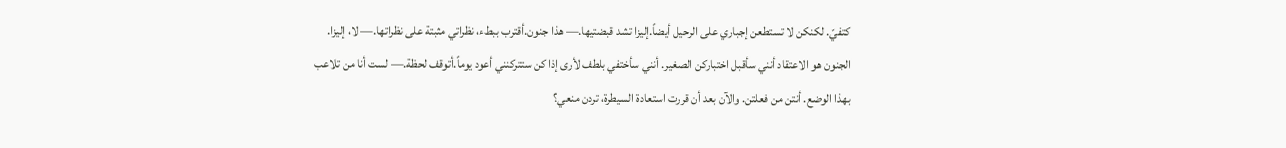كتفيّ. لكنكن لا تستطعن إجباري على الرحيل أيضاً.إليزا تشد قبضتيها.— هذا جنون.أقترب ببطء، نظراتي مثبتة على نظراتها.— لا، إليزا. الجنون هو الاعتقاد أنني سأقبل اختباركن الصغير. أنني سأختفي بلطف لأرى إذا كن ستتركنني أعود يوماً.أتوقف لحظة.— لست أنا من تلاعب بهذا الوضع. أنتن من فعلتن. والآن بعد أن قررت استعادة السيطرة، تردن منعي؟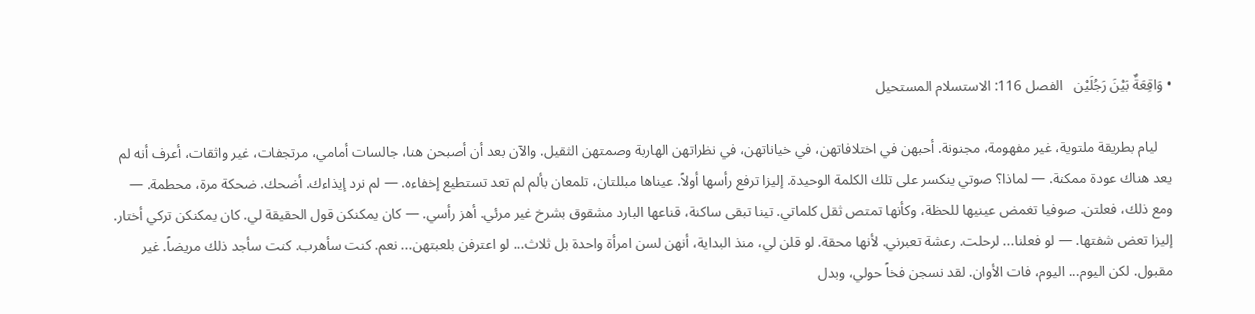• وَاقِعَةٌ بَيْنَ رَجُلَيْن   الفصل 116: الاستسلام المستحيل

    ليام بطريقة ملتوية، غير مفهومة، مجنونة. أحبهن في اختلافاتهن، في خياناتهن، في نظراتهن الهاربة وصمتهن الثقيل. والآن بعد أن أصبحن هنا، جالسات أمامي، مرتجفات، غير واثقات، أعرف أنه لم يعد هناك عودة ممكنة. — لماذا؟ صوتي ينكسر على تلك الكلمة الوحيدة. إليزا ترفع رأسها أولاً. عيناها مبللتان، تلمعان بألم لم تعد تستطيع إخفاءه. — لم نرد إيذاءك. أضحك. ضحكة مرة، محطمة. — ومع ذلك، فعلتن. صوفيا تغمض عينيها للحظة، وكأنها تمتص ثقل كلماتي. تينا تبقى ساكنة، قناعها البارد مشقوق بشرخ غير مرئي. أهز رأسي. — كان يمكنكن قول الحقيقة لي. كان يمكنكن تركي أختار. إليزا تعض شفتها. — لو فعلنا... لرحلت. رعشة تعبرني. لأنها محقة. لو قلن لي، منذ البداية، أنهن لسن امرأة واحدة بل ثلاث... لو اعترفن بلعبتهن... نعم. كنت سأهرب. كنت سأجد ذلك مريضاً. غير مقبول. لكن اليوم... اليوم، فات الأوان. لقد نسجن فخاً حولي، وبدل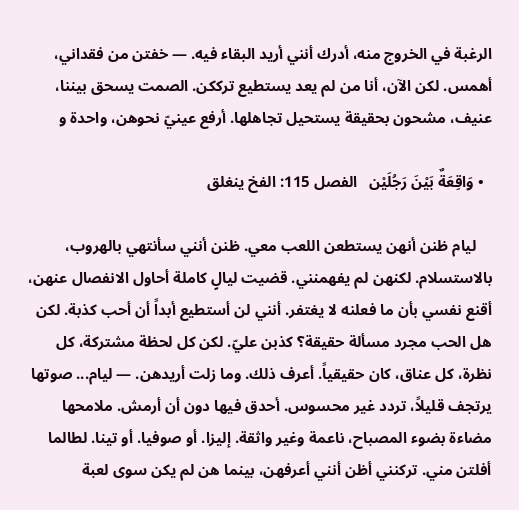الرغبة في الخروج منه، أدرك أنني أريد البقاء فيه. — خفتن من فقداني، أهمس. لكن الآن، أنا من لم يعد يستطيع ترككن. الصمت يسحق بيننا، عنيف، مشحون بحقيقة يستحيل تجاهلها. أرفع عينيّ نحوهن، واحدة و

  • وَاقِعَةٌ بَيْنَ رَجُلَيْن   الفصل 115: الفخ ينغلق

    ليام ظنن أنهن يستطعن اللعب معي. ظنن أنني سأنتهي بالهروب، بالاستسلام. لكنهن لم يفهمنني. قضيت ليالٍ كاملة أحاول الانفصال عنهن، أقنع نفسي بأن ما فعلنه لا يغتفر. أنني لن أستطيع أبداً أن أحب كذبة. لكن هل الحب مجرد مسألة حقيقة؟ كذبن عليّ. لكن كل لحظة مشتركة، كل نظرة، كل عناق، كان حقيقياً. أعرف ذلك. وما زلت أريدهن. — ليام... صوتها يرتجف قليلاً، تردد غير محسوس. أحدق فيها دون أن أرمش. ملامحها مضاءة بضوء المصباح، ناعمة وغير واثقة. إليزا. أو صوفيا. أو تينا. لطالما أفلتن مني. تركنني أظن أنني أعرفهن، بينما هن لم يكن سوى لعبة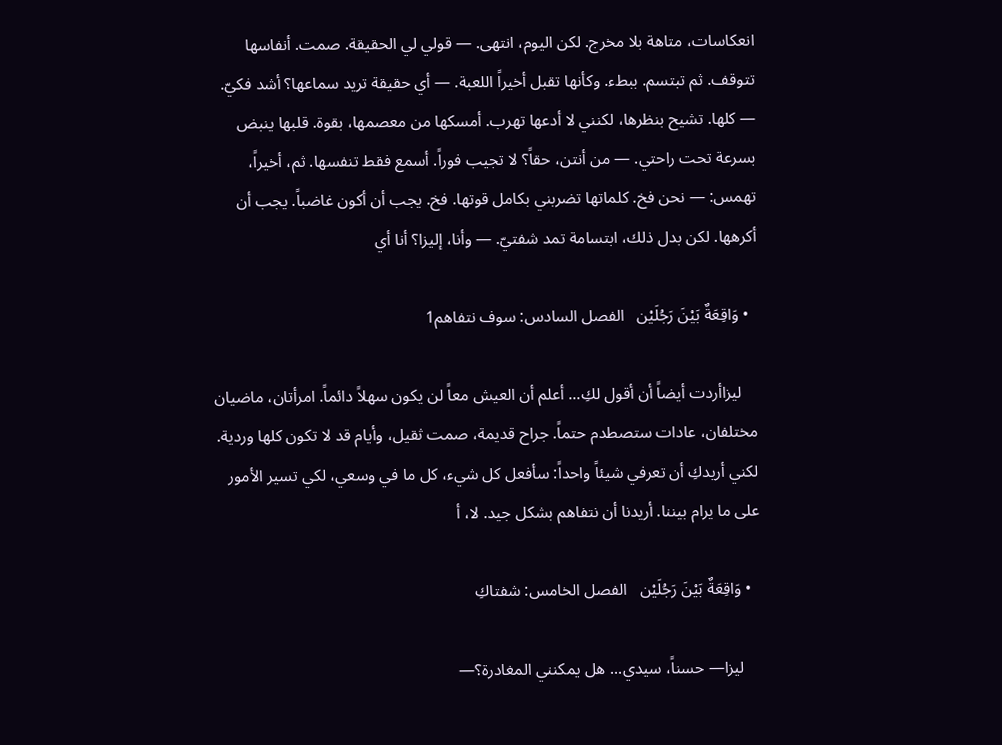انعكاسات، متاهة بلا مخرج. لكن اليوم، انتهى. — قولي لي الحقيقة. صمت. أنفاسها تتوقف. ثم تبتسم. ببطء. وكأنها تقبل أخيراً اللعبة. — أي حقيقة تريد سماعها؟ أشد فكيّ. — كلها. تشيح بنظرها، لكنني لا أدعها تهرب. أمسكها من معصمها، بقوة. قلبها ينبض بسرعة تحت راحتي. — من أنتن، حقاً؟ لا تجيب فوراً. أسمع فقط تنفسها. ثم، أخيراً، تهمس: — نحن فخ. كلماتها تضربني بكامل قوتها. فخ. يجب أن أكون غاضباً. يجب أن أكرهها. لكن بدل ذلك، ابتسامة تمد شفتيّ. — وأنا، إليزا؟ أنا أي

  • وَاقِعَةٌ بَيْنَ رَجُلَيْن   الفصل السادس: سوف نتفاهم1

    ليزاأردت أيضاً أن أقول لكِ... أعلم أن العيش معاً لن يكون سهلاً دائماً. امرأتان، ماضيان مختلفان، عادات ستصطدم حتماً. جراح قديمة، صمت ثقيل، وأيام قد لا تكون كلها وردية. لكني أريدكِ أن تعرفي شيئاً واحداً: سأفعل كل شيء، كل ما في وسعي، لكي تسير الأمور على ما يرام بيننا. أريدنا أن نتفاهم بشكل جيد. لا، أ

  • وَاقِعَةٌ بَيْنَ رَجُلَيْن   الفصل الخامس: شفتاكِ

    ليزا— حسناً، سيدي... هل يمكنني المغادرة؟—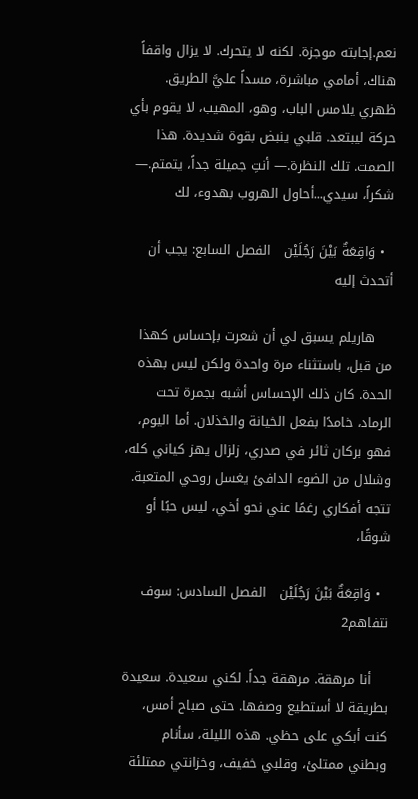نعم.إجابته موجزة. لكنه لا يتحرك. لا يزال واقفاً هناك، أمامي مباشرة، مسداً عليَّ الطريق. ظهري يلامس الباب، وهو، المهيب، لا يقوم بأي حركة ليبتعد. قلبي ينبض بقوة شديدة. هذا الصمت. تلك النظرة.— أنتِ جميلة جداً، يتمتم.— شكراً، سيدي...أحاول الهروب بهدوء، لك

  • وَاقِعَةٌ بَيْنَ رَجُلَيْن   الفصل السابع: يجب أن أتحدث إليه

    هاريلم يسبق لي أن شعرت بإحساس كهذا من قبل، باستثناء مرة واحدة ولكن ليس بهذه الحدة. كان ذلك الإحساس أشبه بجمرة تحت الرماد، خامدًا بفعل الخيانة والخذلان. أما اليوم، فهو بركان ثائر في صدري، زلزال يهز كياني كله، وشلال من الضوء الدافئ يغسل روحي المتعبة. تتجه أفكاري رغمًا عني نحو أخي، ليس حبًا أو شوقًا،

  • وَاقِعَةٌ بَيْنَ رَجُلَيْن   الفصل السادس: سوف نتفاهم2

    أنا مرهقة. مرهقة جداً. لكني سعيدة. سعيدة بطريقة لا أستطيع وصفها. حتى صباح أمس، كنت أبكي على حظي. هذه الليلة، سأنام وبطني ممتلئ، وقلبي خفيف، وخزانتي ممتلئة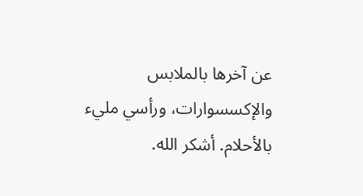عن آخرها بالملابس والإكسسوارات، ورأسي مليء بالأحلام. أشكر الله.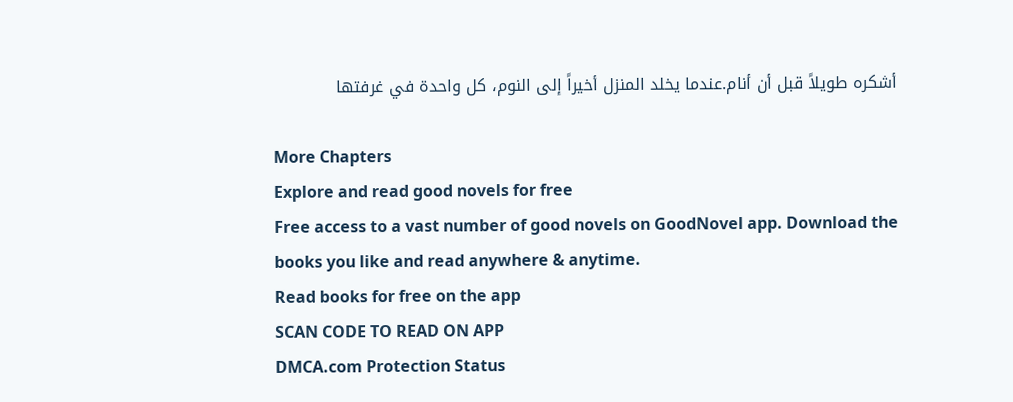أشكره طويلاً قبل أن أنام.عندما يخلد المنزل أخيراً إلى النوم، كل واحدة في غرفتها

More Chapters
Explore and read good novels for free
Free access to a vast number of good novels on GoodNovel app. Download the books you like and read anywhere & anytime.
Read books for free on the app
SCAN CODE TO READ ON APP
DMCA.com Protection Status